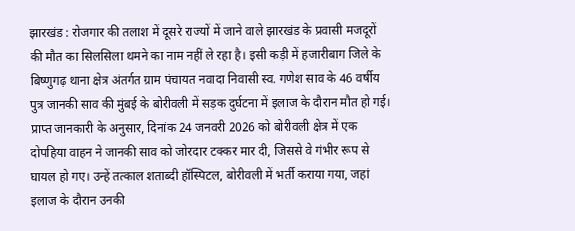झारखंड : रोजगार की तलाश में दूसरे राज्यों में जाने वाले झारखंड के प्रवासी मजदूरों की मौत का सिलसिला थमने का नाम नहीं ले रहा है। इसी कड़ी में हजारीबाग जिले के बिष्णुगढ़ थाना क्षेत्र अंतर्गत ग्राम पंचायत नवादा निवासी स्व. गणेश साव के 46 वर्षीय पुत्र जानकी साव की मुंबई के बोरीवली में सड़क दुर्घटना में इलाज के दौरान मौत हो गई।
प्राप्त जानकारी के अनुसार, दिनांक 24 जनवरी 2026 को बोरीवली क्षेत्र में एक दोपहिया वाहन ने जानकी साव को जोरदार टक्कर मार दी, जिससे वे गंभीर रूप से घायल हो गए। उन्हें तत्काल शताब्दी हॉस्पिटल, बोरीवली में भर्ती कराया गया, जहां इलाज के दौरान उनकी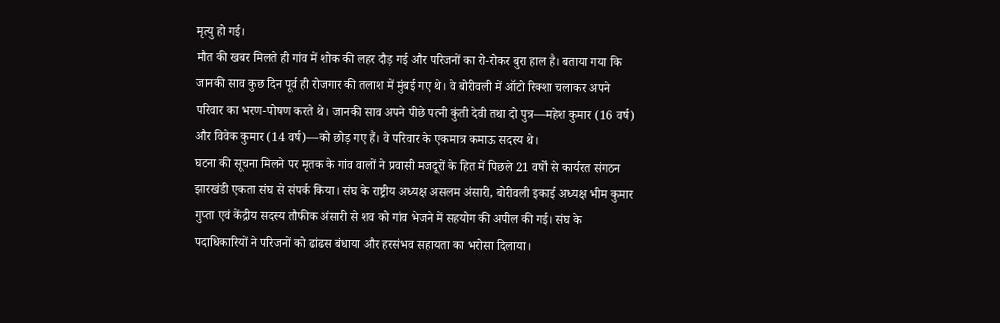मृत्यु हो गई।
मौत की खबर मिलते ही गांव में शोक की लहर दौड़ गई और परिजनों का रो-रोकर बुरा हाल है। बताया गया कि जानकी साव कुछ दिन पूर्व ही रोजगार की तलाश में मुंबई गए थे। वे बोरीवली में ऑटो रिक्शा चलाकर अपने परिवार का भरण-पोषण करते थे। जानकी साव अपने पीछे पत्नी कुंती देवी तथा दो पुत्र—महेश कुमार (16 वर्ष) और विवेक कुमार (14 वर्ष)—को छोड़ गए हैं। वे परिवार के एकमात्र कमाऊ सदस्य थे।
घटना की सूचना मिलने पर मृतक के गांव वालों ने प्रवासी मजदूरों के हित में पिछले 21 वर्षों से कार्यरत संगठन झारखंडी एकता संघ से संपर्क किया। संघ के राष्ट्रीय अध्यक्ष असलम अंसारी, बोरीवली इकाई अध्यक्ष भीम कुमार गुप्ता एवं केंद्रीय सदस्य तौफीक अंसारी से शव को गांव भेजने में सहयोग की अपील की गई। संघ के पदाधिकारियों ने परिजनों को ढांढस बंधाया और हरसंभव सहायता का भरोसा दिलाया।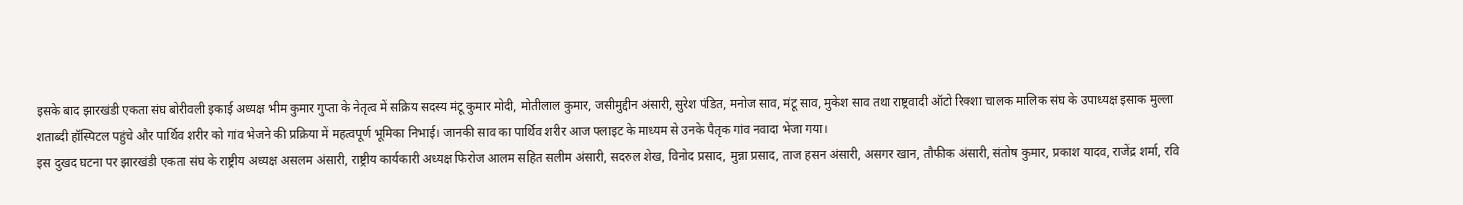इसके बाद झारखंडी एकता संघ बोरीवली इकाई अध्यक्ष भीम कुमार गुप्ता के नेतृत्व में सक्रिय सदस्य मंटू कुमार मोदी, मोतीलाल कुमार, जसीमुद्दीन अंसारी, सुरेश पंडित, मनोज साव, मंटू साव, मुकेश साव तथा राष्ट्रवादी ऑटो रिक्शा चालक मालिक संघ के उपाध्यक्ष इसाक मुल्ला शताब्दी हॉस्पिटल पहुंचे और पार्थिव शरीर को गांव भेजने की प्रक्रिया में महत्वपूर्ण भूमिका निभाई। जानकी साव का पार्थिव शरीर आज फ्लाइट के माध्यम से उनके पैतृक गांव नवादा भेजा गया।
इस दुखद घटना पर झारखंडी एकता संघ के राष्ट्रीय अध्यक्ष असलम अंसारी, राष्ट्रीय कार्यकारी अध्यक्ष फिरोज आलम सहित सलीम अंसारी, सदरुल शेख, विनोद प्रसाद, मुन्ना प्रसाद, ताज हसन अंसारी, असगर खान, तौफीक अंसारी, संतोष कुमार, प्रकाश यादव, राजेंद्र शर्मा, रवि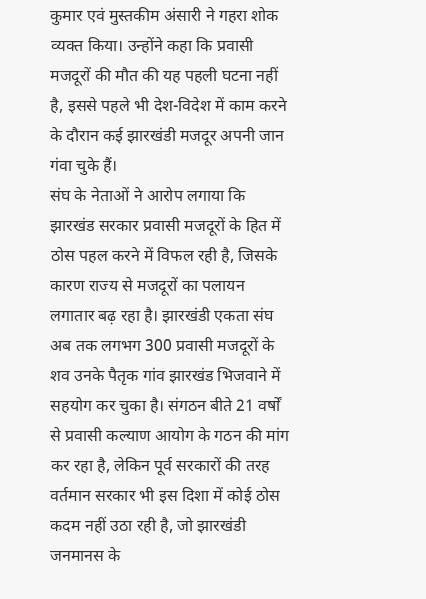कुमार एवं मुस्तकीम अंसारी ने गहरा शोक व्यक्त किया। उन्होंने कहा कि प्रवासी मजदूरों की मौत की यह पहली घटना नहीं है, इससे पहले भी देश-विदेश में काम करने के दौरान कई झारखंडी मजदूर अपनी जान गंवा चुके हैं।
संघ के नेताओं ने आरोप लगाया कि झारखंड सरकार प्रवासी मजदूरों के हित में ठोस पहल करने में विफल रही है, जिसके कारण राज्य से मजदूरों का पलायन लगातार बढ़ रहा है। झारखंडी एकता संघ अब तक लगभग 300 प्रवासी मजदूरों के शव उनके पैतृक गांव झारखंड भिजवाने में सहयोग कर चुका है। संगठन बीते 21 वर्षों से प्रवासी कल्याण आयोग के गठन की मांग कर रहा है, लेकिन पूर्व सरकारों की तरह वर्तमान सरकार भी इस दिशा में कोई ठोस कदम नहीं उठा रही है, जो झारखंडी जनमानस के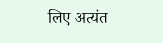लिए अत्यंत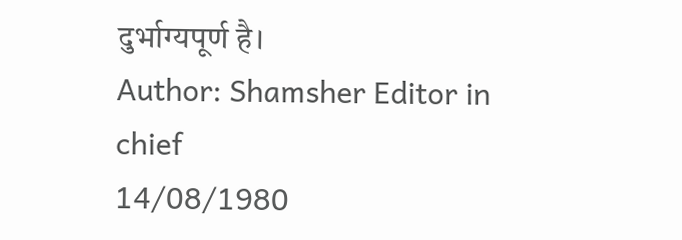दुर्भाग्यपूर्ण है।
Author: Shamsher Editor in chief
14/08/1980